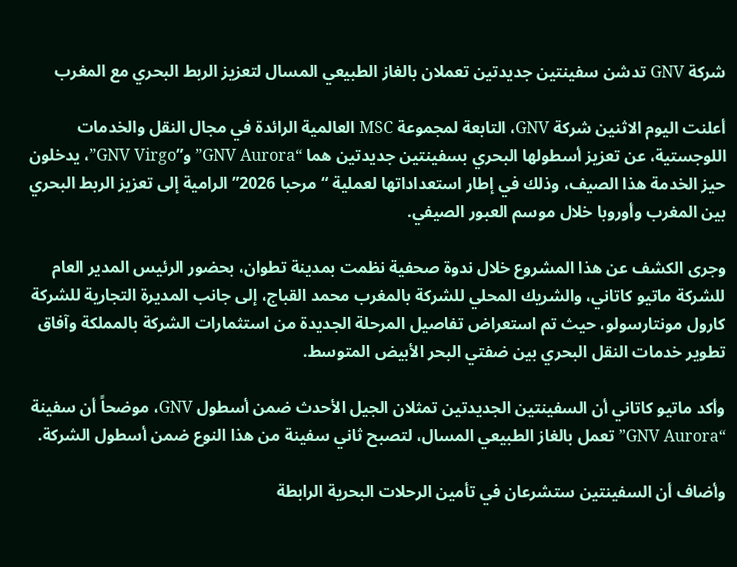شركة GNV تدشن سفينتين جديدتين تعملان بالغاز الطبيعي المسال لتعزيز الربط البحري مع المغرب

أعلنت اليوم الاثنين شركة GNV، التابعة لمجموعة MSC العالمية الرائدة في مجال النقل والخدمات اللوجستية، عن تعزيز أسطولها البحري بسفينتين جديدتين هما “GNV Aurora” و”GNV Virgo”، يدخلون حيز الخدمة هذا الصيف، وذلك في إطار استعداداتها لعملية “مرحبا 2026” الرامية إلى تعزيز الربط البحري بين المغرب وأوروبا خلال موسم العبور الصيفي.

وجرى الكشف عن هذا المشروع خلال ندوة صحفية نظمت بمدينة تطوان، بحضور الرئيس المدير العام للشركة ماتيو كاتاني، والشريك المحلي للشركة بالمغرب محمد القباج، إلى جانب المديرة التجارية للشركة كارول مونتارسولو، حيث تم استعراض تفاصيل المرحلة الجديدة من استثمارات الشركة بالمملكة وآفاق تطوير خدمات النقل البحري بين ضفتي البحر الأبيض المتوسط.

وأكد ماتيو كاتاني أن السفينتين الجديدتين تمثلان الجيل الأحدث ضمن أسطول GNV، موضحاً أن سفينة “GNV Aurora” تعمل بالغاز الطبيعي المسال، لتصبح ثاني سفينة من هذا النوع ضمن أسطول الشركة.

وأضاف أن السفينتين ستشرعان في تأمين الرحلات البحرية الرابطة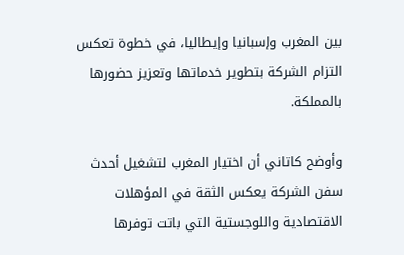بين المغرب وإسبانيا وإيطاليا، في خطوة تعكس التزام الشركة بتطوير خدماتها وتعزيز حضورها بالمملكة.

وأوضح كاتاني أن اختيار المغرب لتشغيل أحدث سفن الشركة يعكس الثقة في المؤهلات الاقتصادية واللوجستية التي باتت توفرها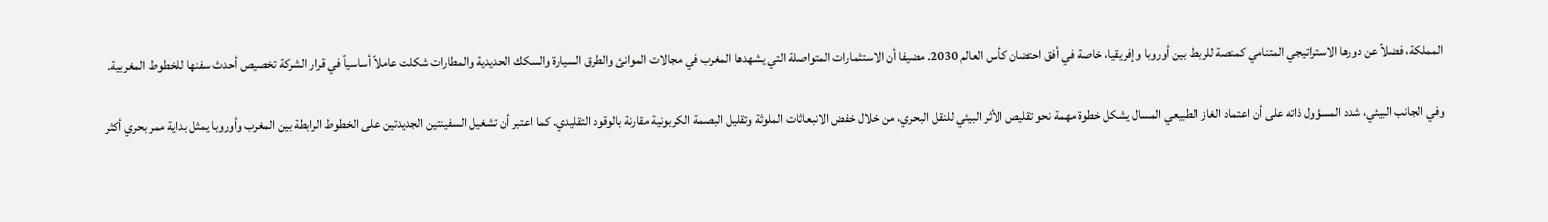المملكة، فضلاً عن دورها الاستراتيجي المتنامي كمنصة للربط بين أوروبا وإفريقيا، خاصة في أفق احتضان كأس العالم 2030. مضيفا أن الاستثمارات المتواصلة التي يشهدها المغرب في مجالات الموانئ والطرق السيارة والسكك الحديدية والمطارات شكلت عاملاً أساسياً في قرار الشركة تخصيص أحدث سفنها للخطوط المغربية.

وفي الجانب البيئي، شدد المسؤول ذاته على أن اعتماد الغاز الطبيعي المسال يشكل خطوة مهمة نحو تقليص الأثر البيئي للنقل البحري، من خلال خفض الانبعاثات الملوثة وتقليل البصمة الكربونية مقارنة بالوقود التقليدي. كما اعتبر أن تشغيل السفينتين الجديدتين على الخطوط الرابطة بين المغرب وأوروبا يمثل بداية ممر بحري أكثر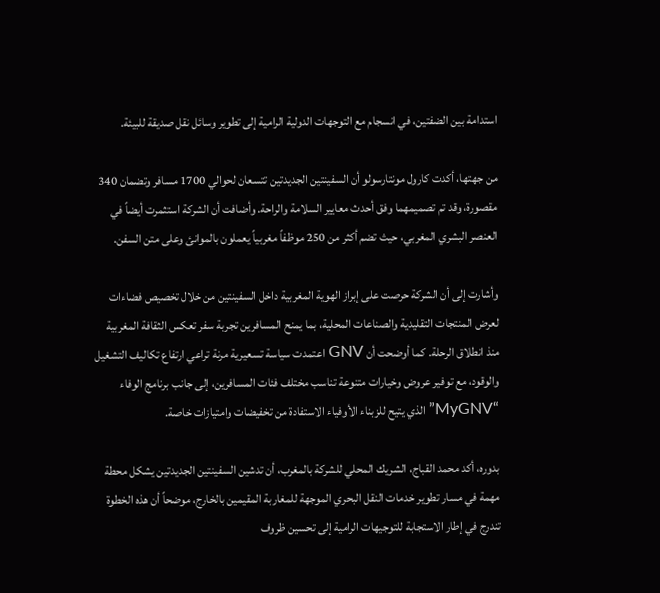استدامة بين الضفتين، في انسجام مع التوجهات الدولية الرامية إلى تطوير وسائل نقل صديقة للبيئة.

من جهتها، أكدت كارول مونتارسولو أن السفينتين الجديدتين تتسعان لحوالي 1700 مسافر وتضمان 340 مقصورة، وقد تم تصميمهما وفق أحدث معايير السلامة والراحة. وأضافت أن الشركة استثمرت أيضاً في العنصر البشري المغربي، حيث تضم أكثر من 250 موظفاً مغربياً يعملون بالموانئ وعلى متن السفن.

وأشارت إلى أن الشركة حرصت على إبراز الهوية المغربية داخل السفينتين من خلال تخصيص فضاءات لعرض المنتجات التقليدية والصناعات المحلية، بما يمنح المسافرين تجربة سفر تعكس الثقافة المغربية منذ انطلاق الرحلة. كما أوضحت أن GNV اعتمدت سياسة تسعيرية مرنة تراعي ارتفاع تكاليف التشغيل والوقود، مع توفير عروض وخيارات متنوعة تناسب مختلف فئات المسافرين، إلى جانب برنامج الوفاء “MyGNV” الذي يتيح للزبناء الأوفياء الاستفادة من تخفيضات وامتيازات خاصة.

بدوره، أكد محمد القباج، الشريك المحلي للشركة بالمغرب، أن تدشين السفينتين الجديدتين يشكل محطة مهمة في مسار تطوير خدمات النقل البحري الموجهة للمغاربة المقيمين بالخارج، موضحاً أن هذه الخطوة تندرج في إطار الاستجابة للتوجيهات الرامية إلى تحسين ظروف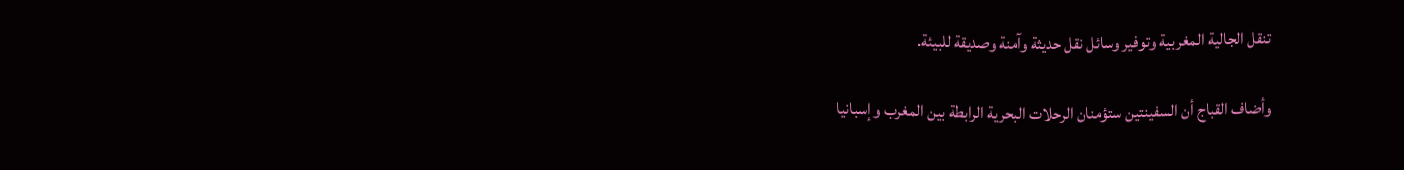تنقل الجالية المغربية وتوفير وسائل نقل حديثة وآمنة وصديقة للبيئة.

وأضاف القباج أن السفينتين ستؤمنان الرحلات البحرية الرابطة بين المغرب وإسبانيا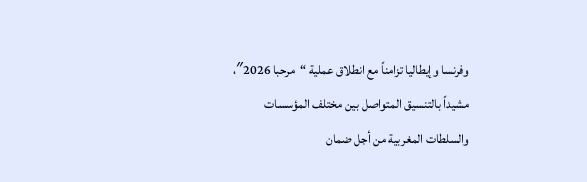وفرنسا وإيطاليا تزامناً مع انطلاق عملية “مرحبا 2026″، مشيداً بالتنسيق المتواصل بين مختلف المؤسسات والسلطات المغربية من أجل ضمان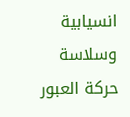انسيابية وسلاسة حركة العبور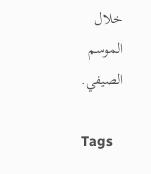خلال الموسم الصيفي.

Tags